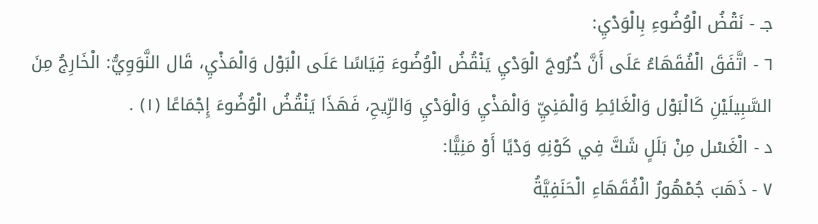جـ - نَقْضُ الْوُضُوءِ بِالْوَدْيِ:
٦ - اتَّفَقَ الْفُقَهَاءُ عَلَى أَنَّ خُرُوجَ الْوَدْيِ يَنْقُضُ الْوُضُوءَ قِيَاسًا عَلَى الْبَوْل وَالْمَذْيِ، قَال النَّوَوِيُّ: الْخَارِجُ مِنَ السَّبِيلَيْنِ كَالْبَوْل وَالْغَائِطِ وَالْمَنِيِّ وَالْمَذْيِ وَالْوَدْيِ وَالرِّيحِ، فَهَذَا يَنْقُضُ الْوُضُوءَ إِجْمَاعًا (١) .
د - الْغَسْل مِنْ بَلَلٍ شَكَّ فِي كَوْنِهِ وَدْيًا أَوْ مَنِيًّا:
٧ - ذَهَبَ جُمْهُورُ الْفُقَهَاءِ الْحَنَفِيَّةُ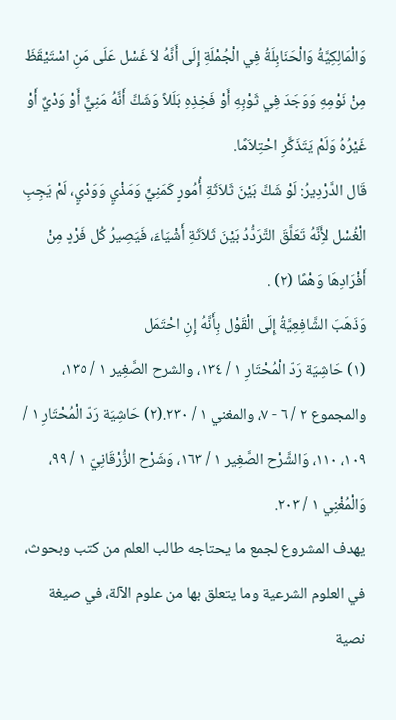وَالْمَالِكِيَّةُ وَالْحَنَابِلَةُ فِي الْجُمْلَةِ إِلَى أَنَّهُ لاَ غَسْل عَلَى مَنِ اسْتَيْقَظَ مِنْ نَوْمِهِ وَوَجَدَ فِي ثَوْبِهِ أَوْ فَخِذِهِ بَلَلاً وَشَكَّ أَنَّهُ مَنِيٌّ أَوْ وَدْيٌ أَوْ غَيْرُهُ وَلَمْ يَتَذَكَّرِ احْتِلاَمًا.
قَال الدَّرْدِيرُ: لَوْ شَكَّ بَيْنَ ثَلاَثَةِ أُمُورٍ كَمَنِيٍّ وَمَذْيٍ وَوَدْيٍ، لَمْ يَجِبِ الْغُسْل لأَِنَّهُ تَعَلَّقَ التَّرَدُّدُ بَيْنَ ثَلاَثَةِ أَشْيَاءَ، فَيَصِيرُ كُل فَرْدٍ مِنْ أَفْرَادِهَا وَهْمًا (٢) .
وَذَهَبَ الشَّافِعِيَّةُ إِلَى الْقَوْل بِأَنَّهُ إِنِ احْتَمَل
(١) حَاشِيَة رَدّ الْمُحْتَارِ ١ / ١٣٤، والشرح الصَّغِير ١ / ١٣٥، والمجموع ٢ / ٦ - ٧، والمغني ١ / ٢٣٠.(٢) حَاشِيَة رَدّ الْمُحْتَارِ ١ / ١٠٩، ١١٠، وَالشَّرْح الصَّغِير ١ / ١٦٣، وَشَرْح الزُّرْقَانِيّ ١ / ٩٩، وَالْمُغْنِي ١ / ٢٠٣.
يهدف المشروع لجمع ما يحتاجه طالب العلم من كتب وبحوث، في العلوم الشرعية وما يتعلق بها من علوم الآلة، في صيغة نصية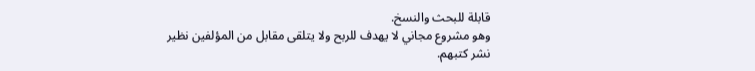قابلة للبحث والنسخ.
وهو مشروع مجاني لا يهدف للربح ولا يتلقى مقابل من المؤلفين نظير نشر كتبهم.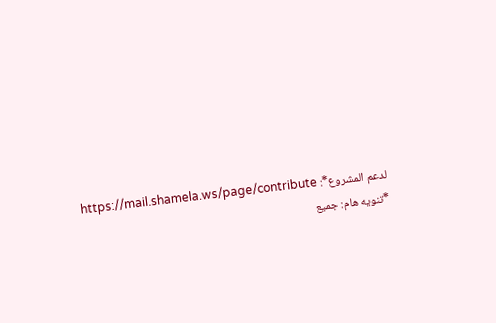لدعم المشروع*: https://mail.shamela.ws/page/contribute
*تنويه هام: جميع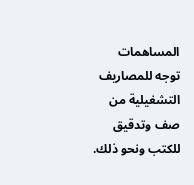المساهمات توجه للمصاريف التشغيلية من صف وتدقيق للكتب ونحو ذلك.